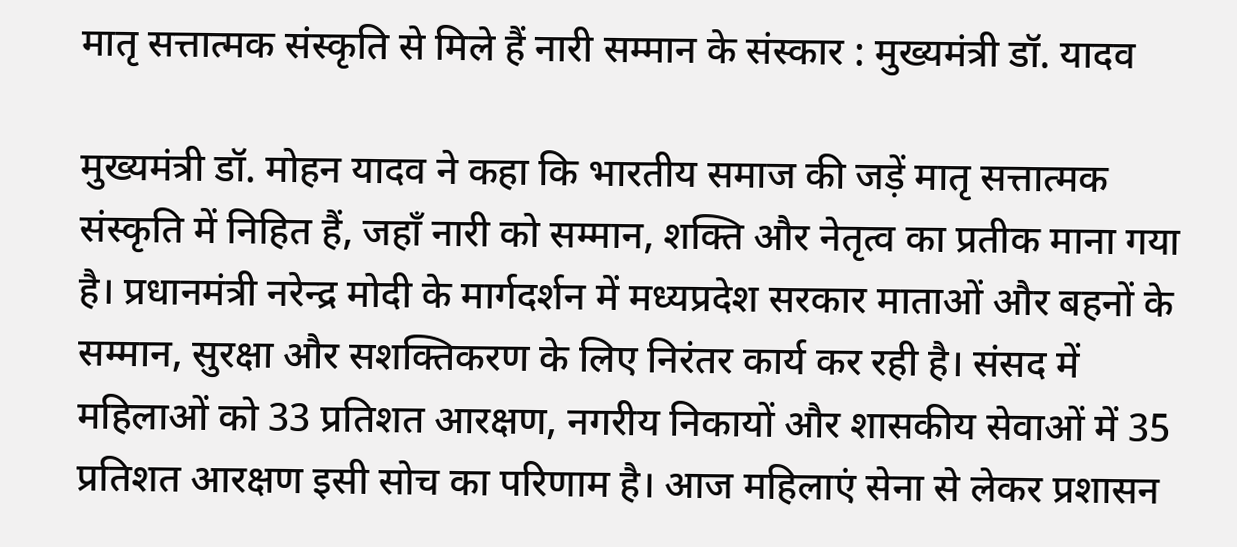मातृ सत्तात्मक संस्कृति से मिले हैं नारी सम्मान के संस्कार : मुख्यमंत्री डॉ. यादव

मुख्यमंत्री डॉ. मोहन यादव ने कहा कि भारतीय समाज की जड़ें मातृ सत्तात्मक संस्कृति में निहित हैं, जहाँ नारी को सम्मान, शक्ति और नेतृत्व का प्रतीक माना गया है। प्रधानमंत्री नरेन्द्र मोदी के मार्गदर्शन में मध्यप्रदेश सरकार माताओं और बहनों के सम्मान, सुरक्षा और सशक्तिकरण के लिए निरंतर कार्य कर रही है। संसद में महिलाओं को 33 प्रतिशत आरक्षण, नगरीय निकायों और शासकीय सेवाओं में 35 प्रतिशत आरक्षण इसी सोच का परिणाम है। आज महिलाएं सेना से लेकर प्रशासन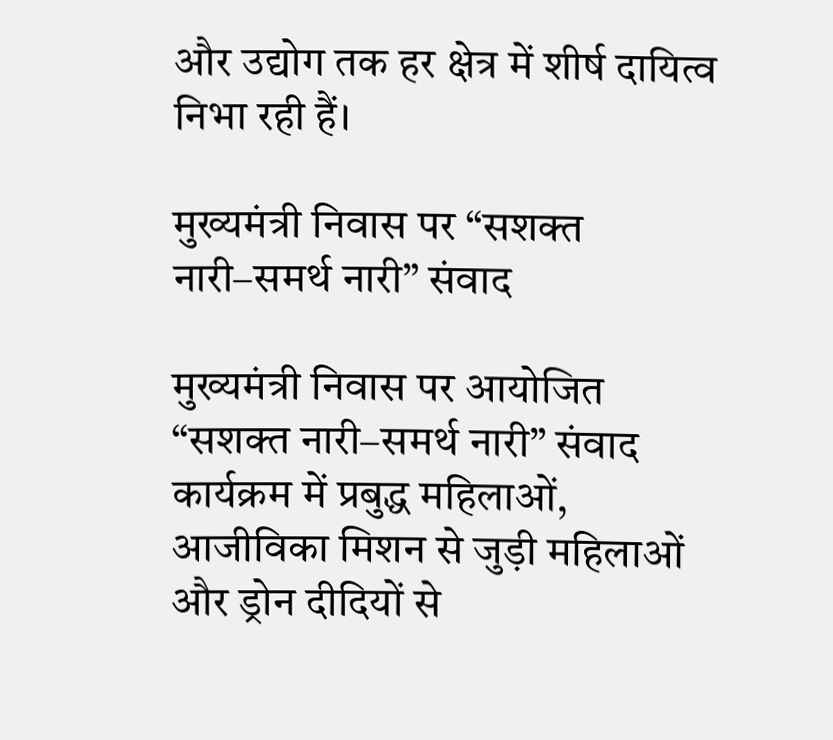और उद्योग तक हर क्षेत्र में शीर्ष दायित्व निभा रही हैं।

मुख्यमंत्री निवास पर “सशक्त नारी–समर्थ नारी” संवाद

मुख्यमंत्री निवास पर आयोजित “सशक्त नारी–समर्थ नारी” संवाद कार्यक्रम में प्रबुद्ध महिलाओं, आजीविका मिशन से जुड़ी महिलाओं और ड्रोन दीदियों से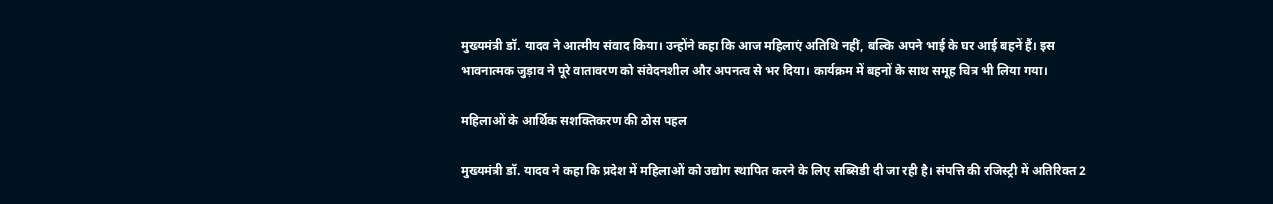मुख्यमंत्री डॉ. यादव ने आत्मीय संवाद किया। उन्होंने कहा कि आज महिलाएं अतिथि नहीं, बल्कि अपने भाई के घर आई बहनें हैं। इस भावनात्मक जुड़ाव ने पूरे वातावरण को संवेदनशील और अपनत्व से भर दिया। कार्यक्रम में बहनों के साथ समूह चित्र भी लिया गया।

महिलाओं के आर्थिक सशक्तिकरण की ठोस पहल

मुख्यमंत्री डॉ. यादव ने कहा कि प्रदेश में महिलाओं को उद्योग स्थापित करने के लिए सब्सिडी दी जा रही है। संपत्ति की रजिस्ट्री में अतिरिक्त 2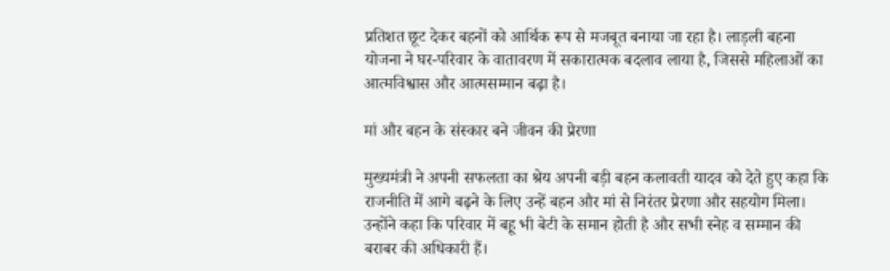प्रतिशत छूट देकर बहनों को आर्थिक रूप से मजबूत बनाया जा रहा है। लाड़ली बहना योजना ने घर-परिवार के वातावरण में सकारात्मक बदलाव लाया है, जिससे महिलाओं का आत्मविश्वास और आत्मसम्मान बढ़ा है।

मां और बहन के संस्कार बने जीवन की प्रेरणा

मुख्यमंत्री ने अपनी सफलता का श्रेय अपनी बड़ी बहन कलावती यादव को देते हुए कहा कि राजनीति में आगे बढ़ने के लिए उन्हें बहन और मां से निरंतर प्रेरणा और सहयोग मिला। उन्होंने कहा कि परिवार में बहू भी बेटी के समान होती है और सभी स्नेह व सम्मान की बराबर की अधिकारी हैं।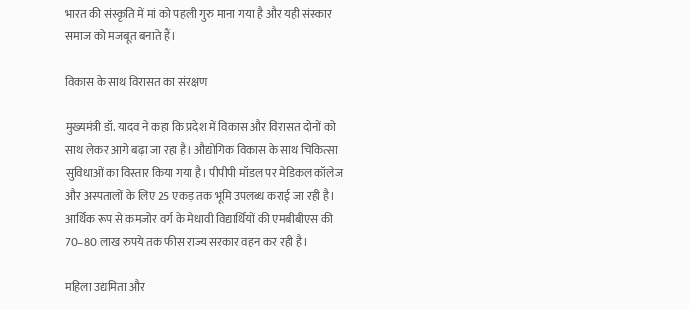भारत की संस्कृति में मां को पहली गुरु माना गया है और यही संस्कार समाज को मजबूत बनाते हैं।

विकास के साथ विरासत का संरक्षण

मुख्यमंत्री डॉ. यादव ने कहा कि प्रदेश में विकास और विरासत दोनों को साथ लेकर आगे बढ़ा जा रहा है। औद्योगिक विकास के साथ चिकित्सा सुविधाओं का विस्तार किया गया है। पीपीपी मॉडल पर मेडिकल कॉलेज और अस्पतालों के लिए 25 एकड़ तक भूमि उपलब्ध कराई जा रही है। आर्थिक रूप से कमजोर वर्ग के मेधावी विद्यार्थियों की एमबीबीएस की 70–80 लाख रुपये तक फीस राज्य सरकार वहन कर रही है।

महिला उद्यमिता और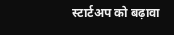स्टार्टअप को बढ़ावा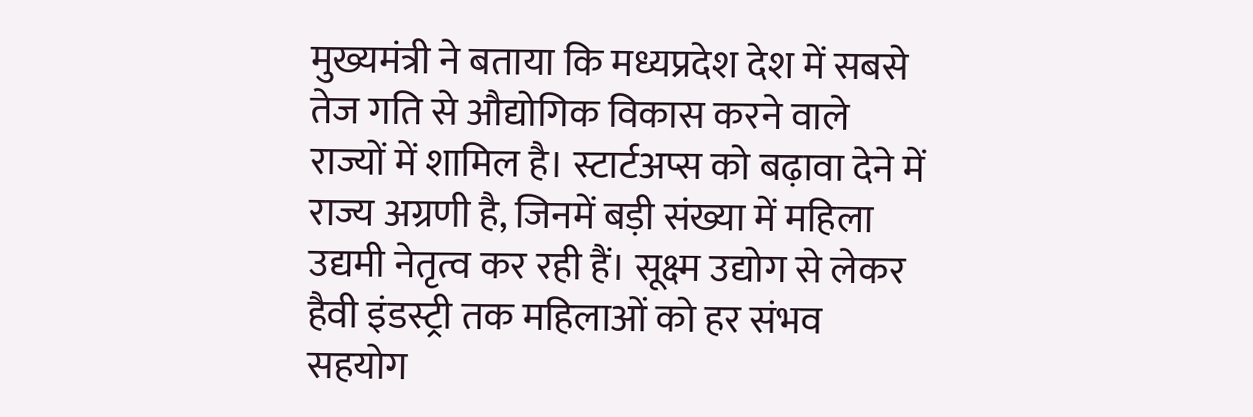मुख्यमंत्री ने बताया कि मध्यप्रदेश देश में सबसे तेज गति से औद्योगिक विकास करने वाले राज्यों में शामिल है। स्टार्टअप्स को बढ़ावा देने में राज्य अग्रणी है, जिनमें बड़ी संख्या में महिला उद्यमी नेतृत्व कर रही हैं। सूक्ष्म उद्योग से लेकर हैवी इंडस्ट्री तक महिलाओं को हर संभव सहयोग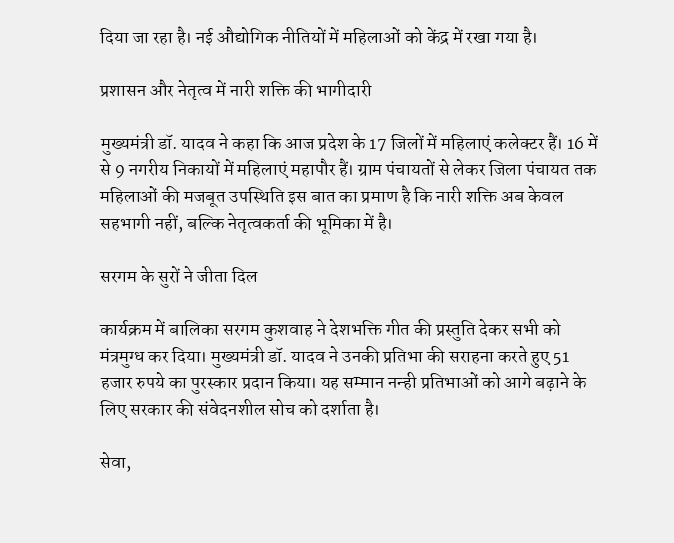दिया जा रहा है। नई औद्योगिक नीतियों में महिलाओं को केंद्र में रखा गया है।

प्रशासन और नेतृत्व में नारी शक्ति की भागीदारी

मुख्यमंत्री डॉ. यादव ने कहा कि आज प्रदेश के 17 जिलों में महिलाएं कलेक्टर हैं। 16 में से 9 नगरीय निकायों में महिलाएं महापौर हैं। ग्राम पंचायतों से लेकर जिला पंचायत तक महिलाओं की मजबूत उपस्थिति इस बात का प्रमाण है कि नारी शक्ति अब केवल सहभागी नहीं, बल्कि नेतृत्वकर्ता की भूमिका में है।

सरगम के सुरों ने जीता दिल

कार्यक्रम में बालिका सरगम कुशवाह ने देशभक्ति गीत की प्रस्तुति देकर सभी को मंत्रमुग्ध कर दिया। मुख्यमंत्री डॉ. यादव ने उनकी प्रतिभा की सराहना करते हुए 51 हजार रुपये का पुरस्कार प्रदान किया। यह सम्मान नन्ही प्रतिभाओं को आगे बढ़ाने के लिए सरकार की संवेदनशील सोच को दर्शाता है।

सेवा,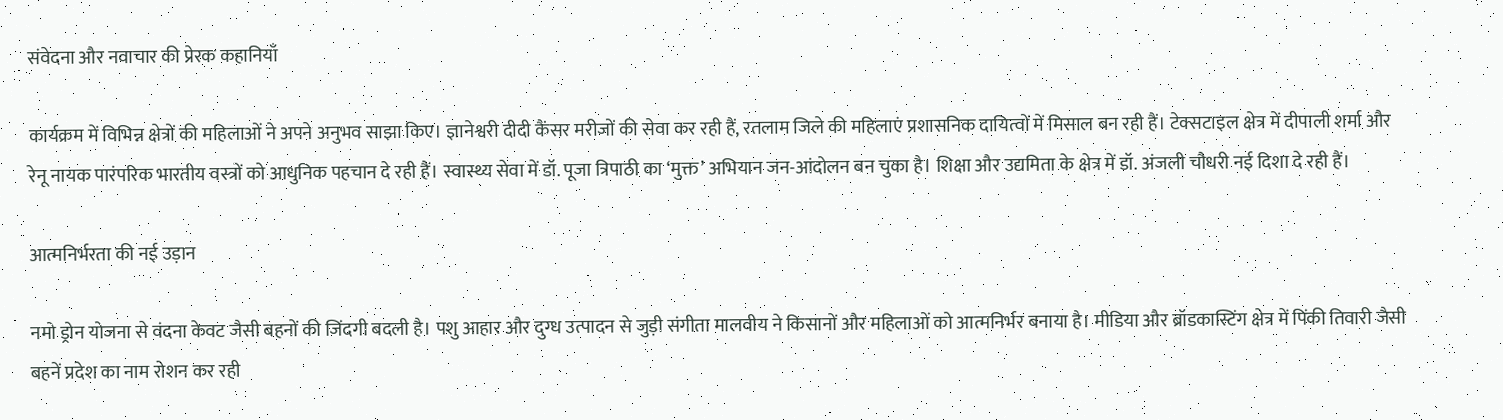संवेदना और नवाचार की प्रेरक कहानियाँ

कार्यक्रम में विभिन्न क्षेत्रों की महिलाओं ने अपने अनुभव साझा किए। ज्ञानेश्वरी दीदी कैंसर मरीजों की सेवा कर रही हैं, रतलाम जिले की महिलाएं प्रशासनिक दायित्वों में मिसाल बन रही हैं। टेक्सटाइल क्षेत्र में दीपाली शर्मा और रेनू नायक पारंपरिक भारतीय वस्त्रों को आधुनिक पहचान दे रही हैं। स्वास्थ्य सेवा में डॉ. पूजा त्रिपाठी का ‘मुक्त’ अभियान जन-आंदोलन बन चुका है। शिक्षा और उद्यमिता के क्षेत्र में डॉ. अंजली चौधरी नई दिशा दे रही हैं।

आत्मनिर्भरता की नई उड़ान

नमो ड्रोन योजना से वंदना केवट जैसी बहनों की जिंदगी बदली है। पशु आहार और दुग्ध उत्पादन से जुड़ी संगीता मालवीय ने किसानों और महिलाओं को आत्मनिर्भर बनाया है। मीडिया और ब्रॉडकास्टिंग क्षेत्र में पिंकी तिवारी जैसी बहनें प्रदेश का नाम रोशन कर रही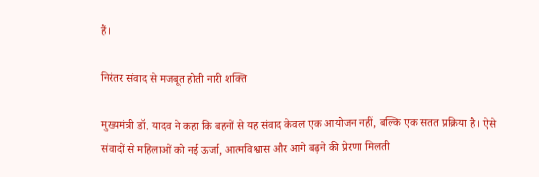हैं।

निरंतर संवाद से मजबूत होती नारी शक्ति

मुख्यमंत्री डॉ. यादव ने कहा कि बहनों से यह संवाद केवल एक आयोजन नहीं, बल्कि एक सतत प्रक्रिया है। ऐसे संवादों से महिलाओं को नई ऊर्जा, आत्मविश्वास और आगे बढ़ने की प्रेरणा मिलती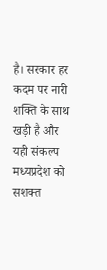है। सरकार हर कदम पर नारी शक्ति के साथ खड़ी है और यही संकल्प मध्यप्रदेश को सशक्त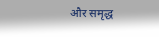और समृद्ध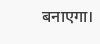बनाएगा।